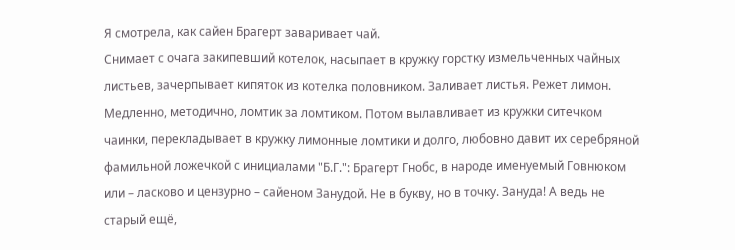Я смотрела, как сайен Брагерт заваривает чай.
Снимает с очага закипевший котелок, насыпает в кружку горстку измельченных чайных листьев, зачерпывает кипяток из котелка половником. Заливает листья. Режет лимон. Медленно, методично, ломтик за ломтиком. Потом вылавливает из кружки ситечком чаинки, перекладывает в кружку лимонные ломтики и долго, любовно давит их серебряной фамильной ложечкой с инициалами "Б.Г.": Брагерт Гнобс, в народе именуемый Говнюком или – ласково и цензурно – сайеном Занудой. Не в букву, но в точку. Зануда! А ведь не старый ещё,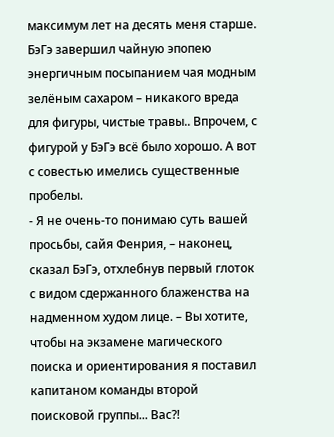максимум лет на десять меня старше.
БэГэ завершил чайную эпопею энергичным посыпанием чая модным зелёным сахаром – никакого вреда для фигуры, чистые травы.. Впрочем, с фигурой у БэГэ всё было хорошо. А вот с совестью имелись существенные пробелы.
- Я не очень-то понимаю суть вашей просьбы, сайя Фенрия, – наконец, сказал БэГэ, отхлебнув первый глоток с видом сдержанного блаженства на надменном худом лице. – Вы хотите, чтобы на экзамене магического поиска и ориентирования я поставил капитаном команды второй поисковой группы... Вас?!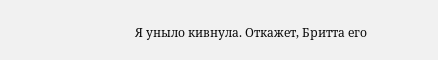Я уныло кивнула. Откажет, Бритта его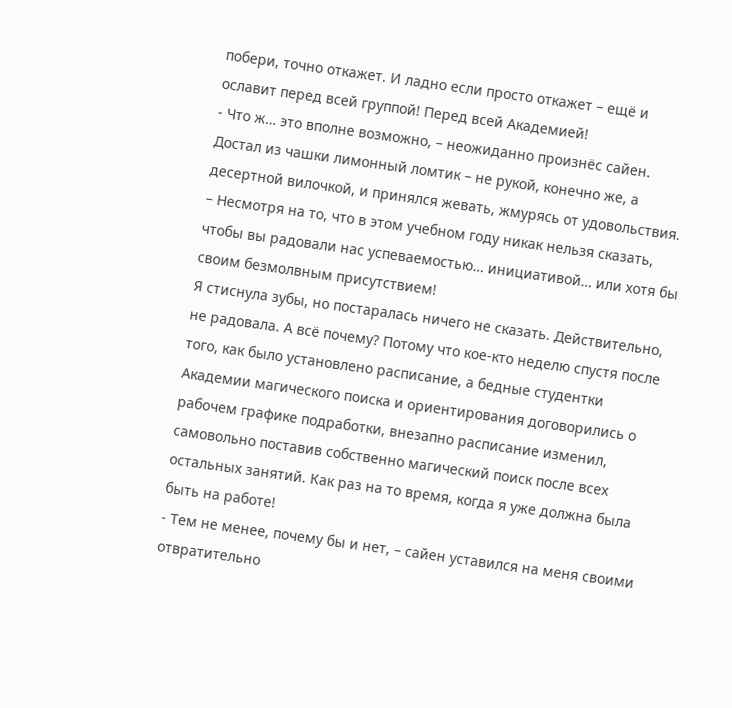побери, точно откажет. И ладно если просто откажет – ещё и ославит перед всей группой! Перед всей Академией!
- Что ж… это вполне возможно, – неожиданно произнёс сайен. Достал из чашки лимонный ломтик – не рукой, конечно же, а десертной вилочкой, и принялся жевать, жмурясь от удовольствия. – Несмотря на то, что в этом учебном году никак нельзя сказать, чтобы вы радовали нас успеваемостью… инициативой… или хотя бы своим безмолвным присутствием!
Я стиснула зубы, но постаралась ничего не сказать. Действительно, не радовала. А всё почему? Потому что кое-кто неделю спустя после того, как было установлено расписание, а бедные студентки Академии магического поиска и ориентирования договорились о рабочем графике подработки, внезапно расписание изменил, самовольно поставив собственно магический поиск после всех остальных занятий. Как раз на то время, когда я уже должна была быть на работе!
- Тем не менее, почему бы и нет, – сайен уставился на меня своими отвратительно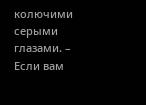колючими серыми глазами. – Если вам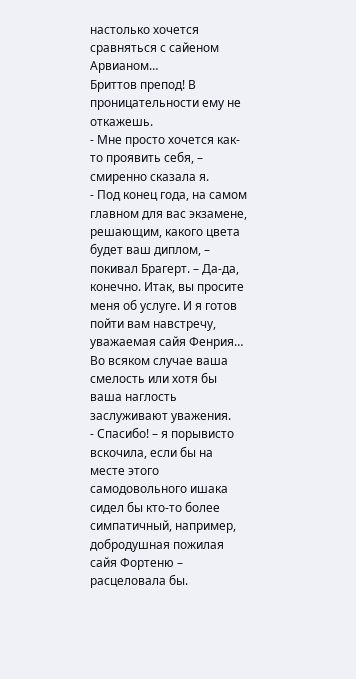настолько хочется сравняться с сайеном Арвианом…
Бриттов препод! В проницательности ему не откажешь.
- Мне просто хочется как-то проявить себя, – смиренно сказала я.
- Под конец года, на самом главном для вас экзамене, решающим, какого цвета будет ваш диплом, – покивал Брагерт. – Да-да, конечно. Итак, вы просите меня об услуге. И я готов пойти вам навстречу, уважаемая сайя Фенрия… Во всяком случае ваша смелость или хотя бы ваша наглость заслуживают уважения.
- Спасибо! – я порывисто вскочила, если бы на месте этого самодовольного ишака сидел бы кто-то более симпатичный, например, добродушная пожилая сайя Фортеню – расцеловала бы.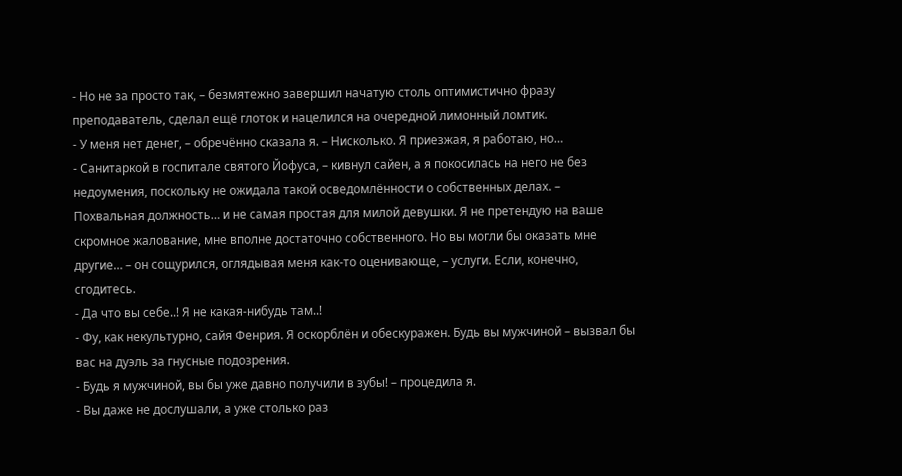- Но не за просто так, – безмятежно завершил начатую столь оптимистично фразу преподаватель, сделал ещё глоток и нацелился на очередной лимонный ломтик.
- У меня нет денег, – обречённо сказала я. – Нисколько. Я приезжая, я работаю, но…
- Санитаркой в госпитале святого Йофуса, – кивнул сайен, а я покосилась на него не без недоумения, поскольку не ожидала такой осведомлённости о собственных делах. – Похвальная должность… и не самая простая для милой девушки. Я не претендую на ваше скромное жалование, мне вполне достаточно собственного. Но вы могли бы оказать мне другие… – он сощурился, оглядывая меня как-то оценивающе, – услуги. Если, конечно, сгодитесь.
- Да что вы себе..! Я не какая-нибудь там..!
- Фу, как некультурно, сайя Фенрия. Я оскорблён и обескуражен. Будь вы мужчиной – вызвал бы вас на дуэль за гнусные подозрения.
- Будь я мужчиной, вы бы уже давно получили в зубы! – процедила я.
- Вы даже не дослушали, а уже столько раз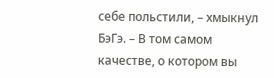себе польстили, – хмыкнул БэГэ. – В том самом качестве, о котором вы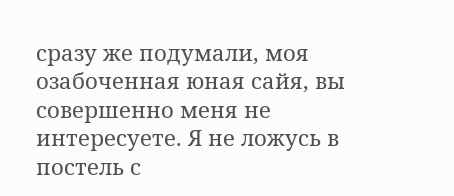сразу же подумали, моя озабоченная юная сайя, вы совершенно меня не интересуете. Я не ложусь в постель с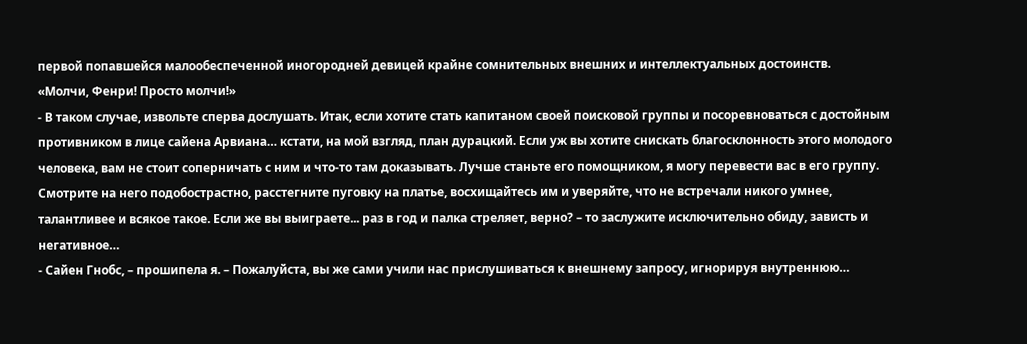первой попавшейся малообеспеченной иногородней девицей крайне сомнительных внешних и интеллектуальных достоинств.
«Молчи, Фенри! Просто молчи!»
- В таком случае, извольте сперва дослушать. Итак, если хотите стать капитаном своей поисковой группы и посоревноваться с достойным противником в лице сайена Арвиана… кстати, на мой взгляд, план дурацкий. Если уж вы хотите снискать благосклонность этого молодого человека, вам не стоит соперничать с ним и что-то там доказывать. Лучше станьте его помощником, я могу перевести вас в его группу. Смотрите на него подобострастно, расстегните пуговку на платье, восхищайтесь им и уверяйте, что не встречали никого умнее, талантливее и всякое такое. Если же вы выиграете... раз в год и палка стреляет, верно? – то заслужите исключительно обиду, зависть и негативное…
- Сайен Гнобс, – прошипела я. – Пожалуйста, вы же сами учили нас прислушиваться к внешнему запросу, игнорируя внутреннюю…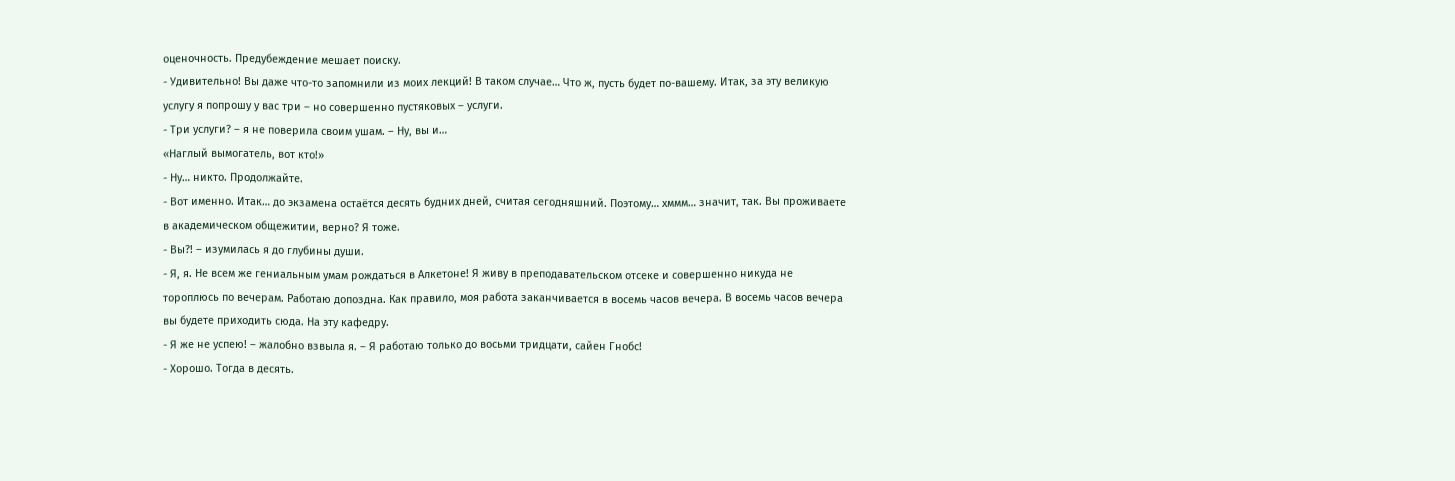оценочность. Предубеждение мешает поиску.
- Удивительно! Вы даже что-то запомнили из моих лекций! В таком случае… Что ж, пусть будет по-вашему. Итак, за эту великую услугу я попрошу у вас три – но совершенно пустяковых – услуги.
- Три услуги? – я не поверила своим ушам. – Ну, вы и…
«Наглый вымогатель, вот кто!»
- Ну… никто. Продолжайте.
- Вот именно. Итак… до экзамена остаётся десять будних дней, считая сегодняшний. Поэтому… хммм… значит, так. Вы проживаете в академическом общежитии, верно? Я тоже.
- Вы?! – изумилась я до глубины души.
- Я, я. Не всем же гениальным умам рождаться в Алкетоне! Я живу в преподавательском отсеке и совершенно никуда не тороплюсь по вечерам. Работаю допоздна. Как правило, моя работа заканчивается в восемь часов вечера. В восемь часов вечера вы будете приходить сюда. На эту кафедру.
- Я же не успею! – жалобно взвыла я. – Я работаю только до восьми тридцати, сайен Гнобс!
- Хорошо. Тогда в десять.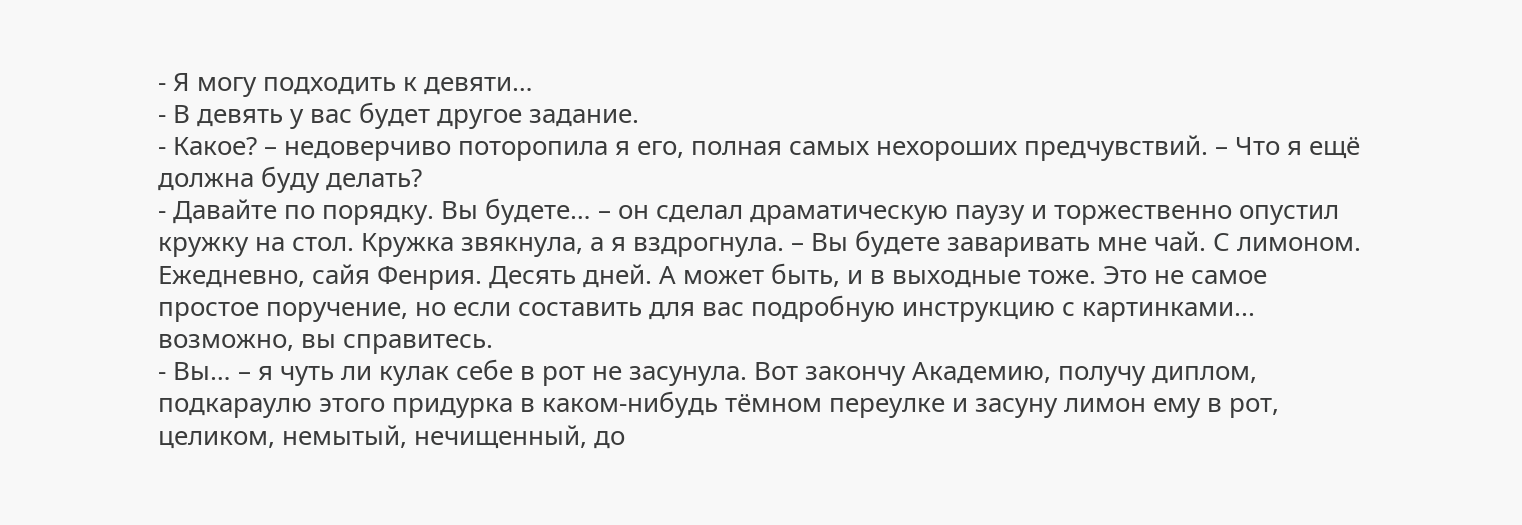- Я могу подходить к девяти…
- В девять у вас будет другое задание.
- Какое? – недоверчиво поторопила я его, полная самых нехороших предчувствий. – Что я ещё должна буду делать?
- Давайте по порядку. Вы будете… – он сделал драматическую паузу и торжественно опустил кружку на стол. Кружка звякнула, а я вздрогнула. – Вы будете заваривать мне чай. С лимоном. Ежедневно, сайя Фенрия. Десять дней. А может быть, и в выходные тоже. Это не самое простое поручение, но если составить для вас подробную инструкцию с картинками... возможно, вы справитесь.
- Вы… – я чуть ли кулак себе в рот не засунула. Вот закончу Академию, получу диплом, подкараулю этого придурка в каком-нибудь тёмном переулке и засуну лимон ему в рот, целиком, немытый, нечищенный, до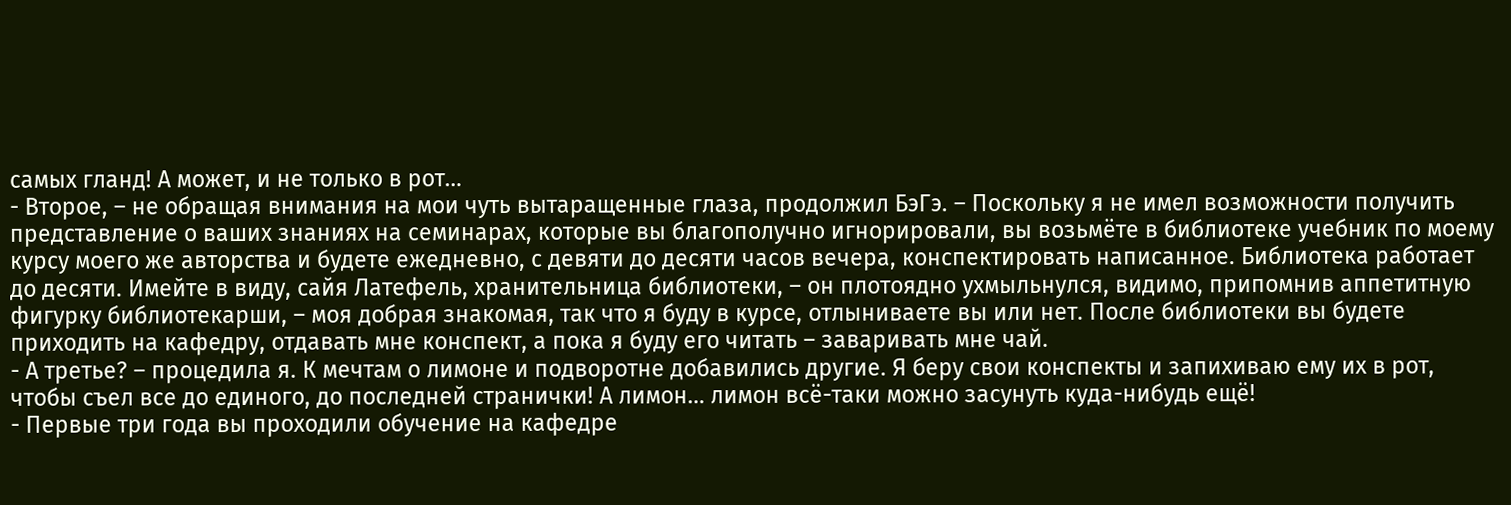самых гланд! А может, и не только в рот…
- Второе, – не обращая внимания на мои чуть вытаращенные глаза, продолжил БэГэ. – Поскольку я не имел возможности получить представление о ваших знаниях на семинарах, которые вы благополучно игнорировали, вы возьмёте в библиотеке учебник по моему курсу моего же авторства и будете ежедневно, с девяти до десяти часов вечера, конспектировать написанное. Библиотека работает до десяти. Имейте в виду, сайя Латефель, хранительница библиотеки, – он плотоядно ухмыльнулся, видимо, припомнив аппетитную фигурку библиотекарши, – моя добрая знакомая, так что я буду в курсе, отлыниваете вы или нет. После библиотеки вы будете приходить на кафедру, отдавать мне конспект, а пока я буду его читать – заваривать мне чай.
- А третье? – процедила я. К мечтам о лимоне и подворотне добавились другие. Я беру свои конспекты и запихиваю ему их в рот, чтобы съел все до единого, до последней странички! А лимон… лимон всё-таки можно засунуть куда-нибудь ещё!
- Первые три года вы проходили обучение на кафедре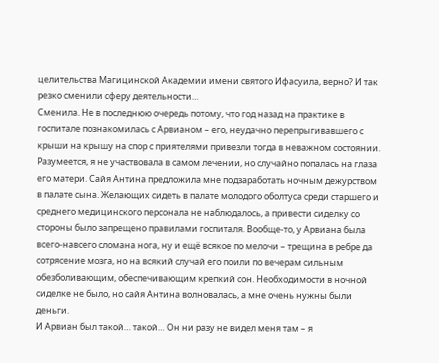целительства Магицинской Академии имени святого Ифасуила, верно? И так резко сменили сферу деятельности…
Сменила. Не в последнюю очередь потому, что год назад на практике в госпитале познакомилась с Арвианом – его, неудачно перепрыгивавшего с крыши на крышу на спор с приятелями привезли тогда в неважном состоянии. Разумеется, я не участвовала в самом лечении, но случайно попалась на глаза его матери. Сайя Антина предложила мне подзаработать ночным дежурством в палате сына. Желающих сидеть в палате молодого оболтуса среди старшего и среднего медицинского персонала не наблюдалось, а привести сиделку со стороны было запрещено правилами госпиталя. Вообще-то, у Арвиана была всего-навсего сломана нога, ну и ещё всякое по мелочи – трещина в ребре да сотрясение мозга, но на всякий случай его поили по вечерам сильным обезболивающим, обеспечивающим крепкий сон. Необходимости в ночной сиделке не было, но сайя Антина волновалась, а мне очень нужны были деньги.
И Арвиан был такой… такой… Он ни разу не видел меня там – я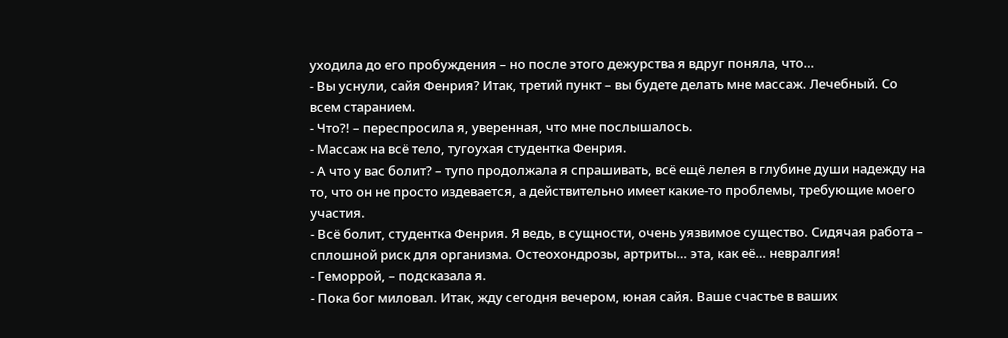уходила до его пробуждения – но после этого дежурства я вдруг поняла, что…
- Вы уснули, сайя Фенрия? Итак, третий пункт – вы будете делать мне массаж. Лечебный. Со всем старанием.
- Что?! – переспросила я, уверенная, что мне послышалось.
- Массаж на всё тело, тугоухая студентка Фенрия.
- А что у вас болит? – тупо продолжала я спрашивать, всё ещё лелея в глубине души надежду на то, что он не просто издевается, а действительно имеет какие-то проблемы, требующие моего участия.
- Всё болит, студентка Фенрия. Я ведь, в сущности, очень уязвимое существо. Сидячая работа – сплошной риск для организма. Остеохондрозы, артриты… эта, как её… невралгия!
- Геморрой, – подсказала я.
- Пока бог миловал. Итак, жду сегодня вечером, юная сайя. Ваше счастье в ваших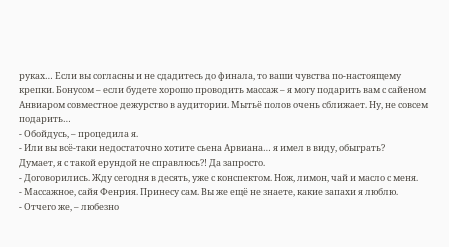руках… Если вы согласны и не сдадитесь до финала, то ваши чувства по-настоящему крепки. Бонусом – если будете хорошо проводить массаж – я могу подарить вам с сайеном Анвиаром совместное дежурство в аудитории. Мытьё полов очень сближает. Ну, не совсем подарить…
- Обойдусь, – процедила я.
- Или вы всё-таки недостаточно хотите сьена Арвиана… я имел в виду, обыграть?
Думает, я с такой ерундой не справлюсь?! Да запросто.
- Договорились. Жду сегодня в десять, уже с конспектом. Нож, лимон, чай и масло с меня.
- Массажное, сайя Фенрия. Принесу сам. Вы же ещё не знаете, какие запахи я люблю.
- Отчего же, – любезно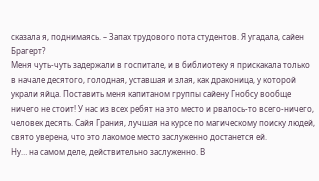сказала я, поднимаясь. – Запах трудового пота студентов. Я угадала, сайен Брагерт?
Меня чуть-чуть задержали в госпитале, и в библиотеку я прискакала только в начале десятого, голодная, уставшая и злая, как драконица, у которой украли яйца. Поставить меня капитаном группы сайену Гнобсу вообще ничего не стоит! У нас из всех ребят на это место и рвалось-то всего-ничего, человек десять. Сайя Грания, лучшая на курсе по магическому поиску людей, свято уверена, что это лакомое место заслуженно достанется ей.
Ну… на самом деле, действительно заслуженно. В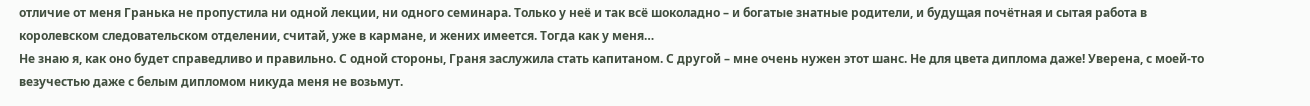отличие от меня Гранька не пропустила ни одной лекции, ни одного семинара. Только у неё и так всё шоколадно – и богатые знатные родители, и будущая почётная и сытая работа в королевском следовательском отделении, считай, уже в кармане, и жених имеется. Тогда как у меня…
Не знаю я, как оно будет справедливо и правильно. С одной стороны, Граня заслужила стать капитаном. С другой – мне очень нужен этот шанс. Не для цвета диплома даже! Уверена, с моей-то везучестью даже с белым дипломом никуда меня не возьмут.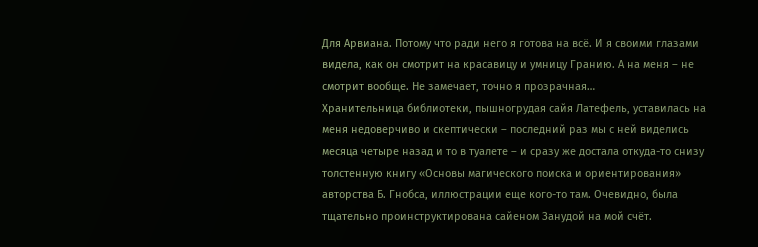Для Арвиана. Потому что ради него я готова на всё. И я своими глазами видела, как он смотрит на красавицу и умницу Гранию. А на меня – не смотрит вообще. Не замечает, точно я прозрачная…
Хранительница библиотеки, пышногрудая сайя Латефель, уставилась на меня недоверчиво и скептически – последний раз мы с ней виделись месяца четыре назад и то в туалете – и сразу же достала откуда-то снизу толстенную книгу «Основы магического поиска и ориентирования» авторства Б. Гнобса, иллюстрации еще кого-то там. Очевидно, была тщательно проинструктирована сайеном Занудой на мой счёт.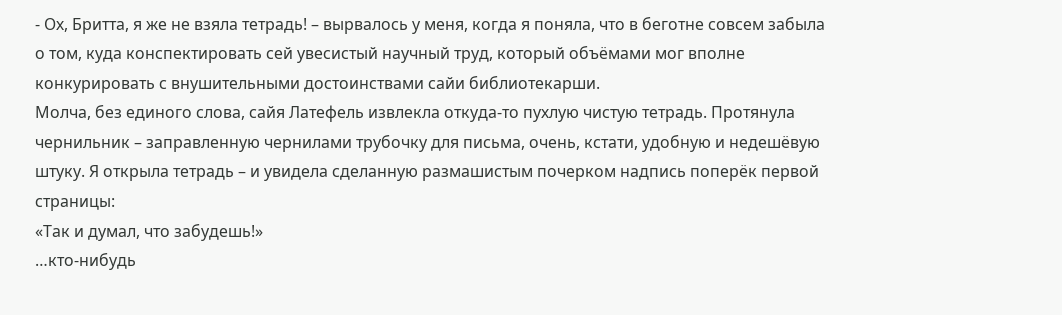- Ох, Бритта, я же не взяла тетрадь! – вырвалось у меня, когда я поняла, что в беготне совсем забыла о том, куда конспектировать сей увесистый научный труд, который объёмами мог вполне конкурировать с внушительными достоинствами сайи библиотекарши.
Молча, без единого слова, сайя Латефель извлекла откуда-то пухлую чистую тетрадь. Протянула чернильник – заправленную чернилами трубочку для письма, очень, кстати, удобную и недешёвую штуку. Я открыла тетрадь – и увидела сделанную размашистым почерком надпись поперёк первой страницы:
«Так и думал, что забудешь!»
…кто-нибудь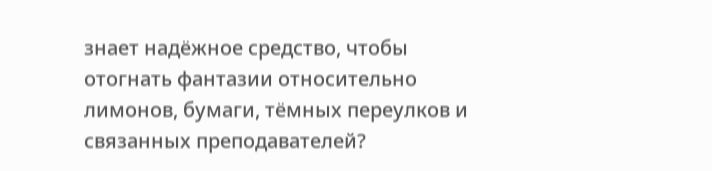знает надёжное средство, чтобы отогнать фантазии относительно лимонов, бумаги, тёмных переулков и связанных преподавателей?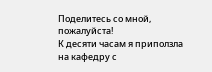Поделитесь со мной, пожалуйста!
К десяти часам я приползла на кафедру с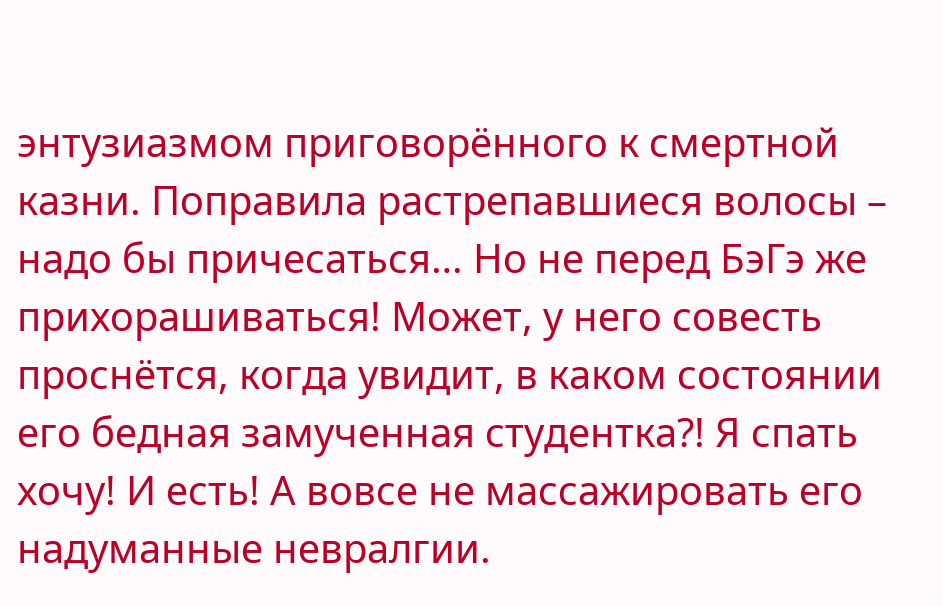энтузиазмом приговорённого к смертной казни. Поправила растрепавшиеся волосы – надо бы причесаться… Но не перед БэГэ же прихорашиваться! Может, у него совесть проснётся, когда увидит, в каком состоянии его бедная замученная студентка?! Я спать хочу! И есть! А вовсе не массажировать его надуманные невралгии.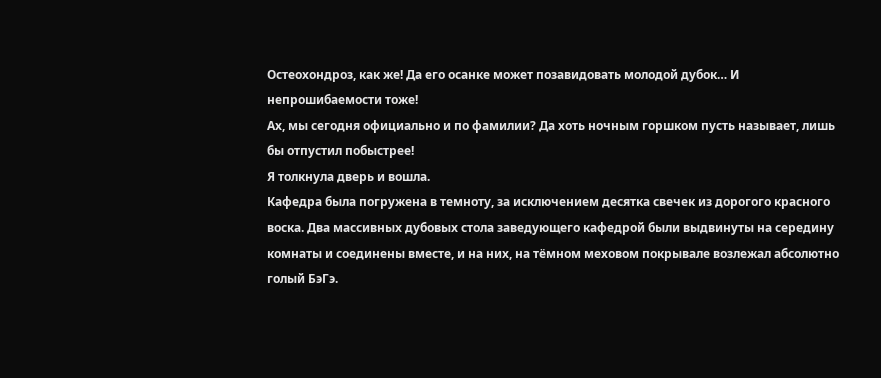Остеохондроз, как же! Да его осанке может позавидовать молодой дубок… И непрошибаемости тоже!
Ах, мы сегодня официально и по фамилии? Да хоть ночным горшком пусть называет, лишь бы отпустил побыстрее!
Я толкнула дверь и вошла.
Кафедра была погружена в темноту, за исключением десятка свечек из дорогого красного воска. Два массивных дубовых стола заведующего кафедрой были выдвинуты на середину комнаты и соединены вместе, и на них, на тёмном меховом покрывале возлежал абсолютно голый БэГэ.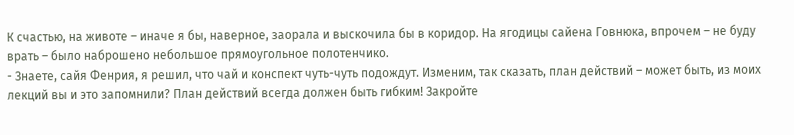К счастью, на животе – иначе я бы, наверное, заорала и выскочила бы в коридор. На ягодицы сайена Говнюка, впрочем – не буду врать – было наброшено небольшое прямоугольное полотенчико.
- Знаете, сайя Фенрия, я решил, что чай и конспект чуть-чуть подождут. Изменим, так сказать, план действий – может быть, из моих лекций вы и это запомнили? План действий всегда должен быть гибким! Закройте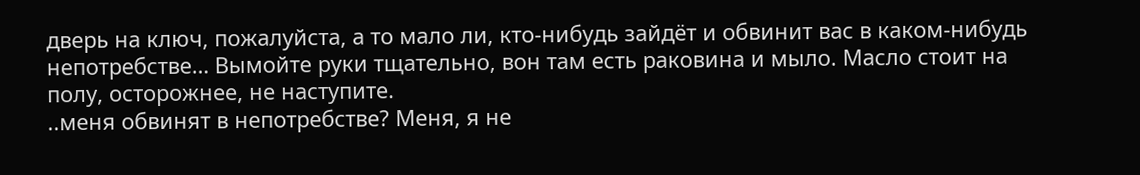дверь на ключ, пожалуйста, а то мало ли, кто-нибудь зайдёт и обвинит вас в каком-нибудь непотребстве… Вымойте руки тщательно, вон там есть раковина и мыло. Масло стоит на полу, осторожнее, не наступите.
..меня обвинят в непотребстве? Меня, я не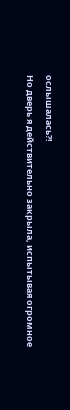ослышалась?!
Но дверь я действительно закрыла, испытывая огромное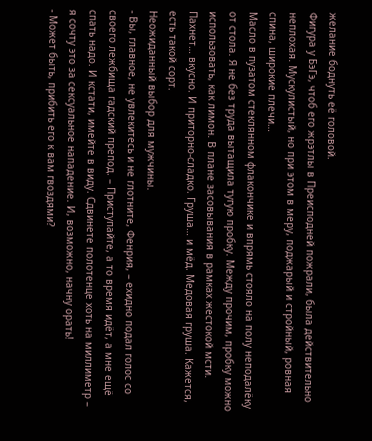желание боднуть её головой.
Фигура у БэГэ, чтоб его жрэтлы в Преисподней пожрали, была действительно неплохая. Мускулистый, но при этом в меру, поджарый и стройный, ровная спина, широкие плечи…
Масло в пузатом стеклянном флакончике и впрямь стояло на полу неподалёку от стола. Я не без труда вытащила тугую пробку. Между прочим, пробку можно использовать, как лимон. В плане засовывания в рамках жестокой мсти.
Пахнет… вкусно. И приторно-сладко. Груша… и мёд. Медовая груша. Кажется, есть такой сорт.
Неожиданный выбор для мужчины.
- Вы, главное, не увлекитесь и не глотните, Фенрия, – ехидно подал голос со своего лежбища гадский препод. – Приступайте, а то время идёт, а мне ещё спать надо. И кстати, имейте в виду. Сдвинете полотенце хоть на миллиметр – я сочту это за сексуальное нападение. И, возможно, начну орать!
- Может быть, прибить его к вам гвоздями?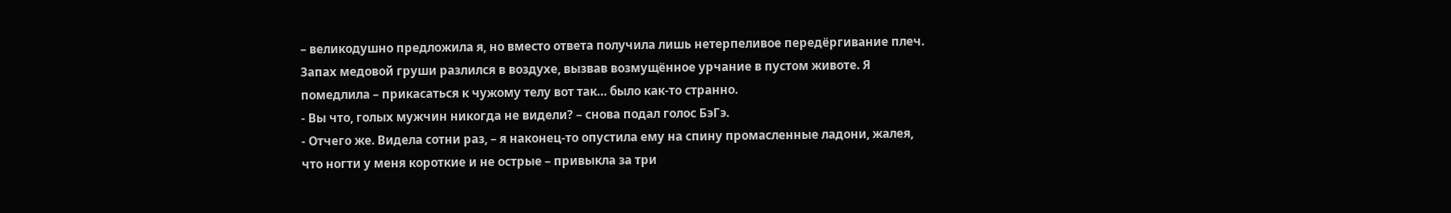– великодушно предложила я, но вместо ответа получила лишь нетерпеливое передёргивание плеч.
Запах медовой груши разлился в воздухе, вызвав возмущённое урчание в пустом животе. Я помедлила – прикасаться к чужому телу вот так… было как-то странно.
- Вы что, голых мужчин никогда не видели? – снова подал голос БэГэ.
- Отчего же. Видела сотни раз, – я наконец-то опустила ему на спину промасленные ладони, жалея, что ногти у меня короткие и не острые – привыкла за три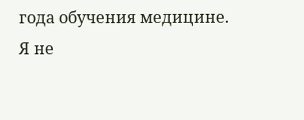года обучения медицине.
Я не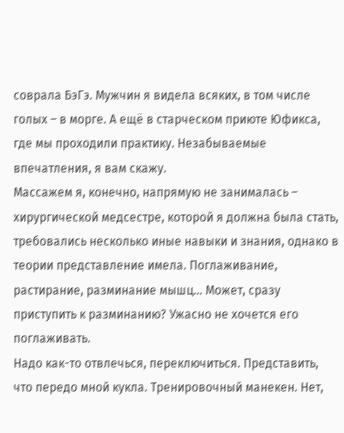соврала БэГэ. Мужчин я видела всяких, в том числе голых – в морге. А ещё в старческом приюте Юфикса, где мы проходили практику. Незабываемые впечатления, я вам скажу.
Массажем я, конечно, напрямую не занималась – хирургической медсестре, которой я должна была стать, требовались несколько иные навыки и знания, однако в теории представление имела. Поглаживание, растирание, разминание мышц… Может, сразу приступить к разминанию? Ужасно не хочется его поглаживать.
Надо как-то отвлечься, переключиться. Представить, что передо мной кукла. Тренировочный манекен. Нет,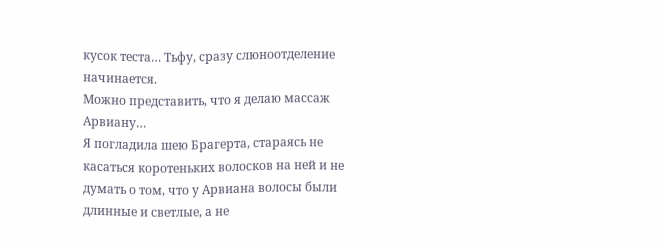кусок теста… Тьфу, сразу слюноотделение начинается.
Можно представить, что я делаю массаж Арвиану…
Я погладила шею Брагерта, стараясь не касаться коротеньких волосков на ней и не думать о том, что у Арвиана волосы были длинные и светлые, а не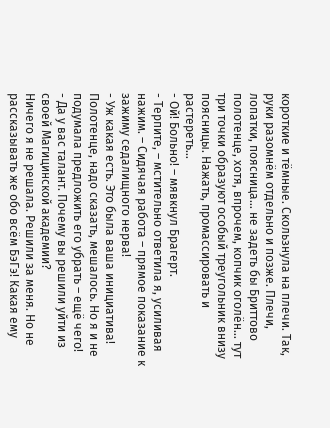короткие и тёмные. Скользнула на плечи. Так, руки разомнём отдельно и позже. Плечи, лопатки, поясница… не задеть бы Бриттово полотенце, хотя, впрочем, копчик оголён… тут три точки образуют особый треугольник внизу поясницы. Нажать, промассировать и растереть…
- Ой! Больно! – мявкнул Брагерт.
- Терпите, – мстительно ответила я, усиливая нажим. – Сидячая работа – прямое показание к зажиму седалищного нерва!
- Уж какая есть. Это была ваша инициатива!
Полотенце, надо сказать, мешалось. Но я и не подумала предложить его убрать – ещё чего!
- Да у вас талант. Почему вы решили уйти из своей Магицинской академии?
Ничего я не решала. Решили за меня. Но не рассказывать же обо всём БэГэ! Какая ему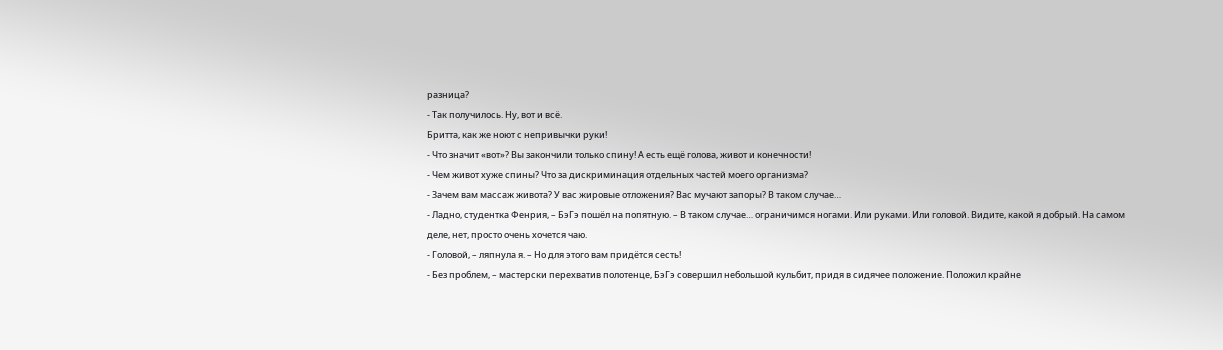разница?
- Так получилось. Ну, вот и всё.
Бритта, как же ноют с непривычки руки!
- Что значит «вот»? Вы закончили только спину! А есть ещё голова, живот и конечности!
- Чем живот хуже спины? Что за дискриминация отдельных частей моего организма?
- Зачем вам массаж живота? У вас жировые отложения? Вас мучают запоры? В таком случае…
- Ладно, студентка Фенрия, – БэГэ пошёл на попятную. – В таком случае… ограничимся ногами. Или руками. Или головой. Видите, какой я добрый. На самом деле, нет, просто очень хочется чаю.
- Головой, – ляпнула я. – Но для этого вам придётся сесть!
- Без проблем, – мастерски перехватив полотенце, БэГэ совершил небольшой кульбит, придя в сидячее положение. Положил крайне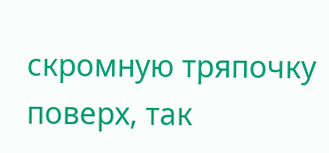скромную тряпочку поверх, так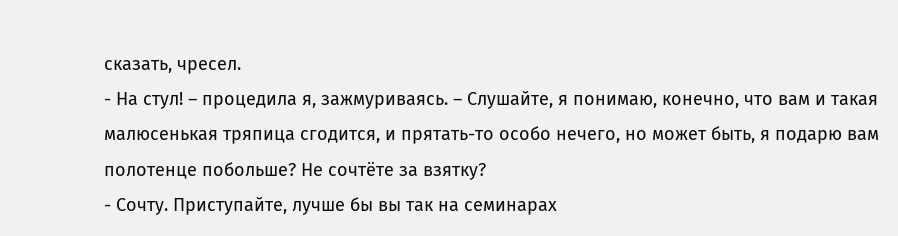сказать, чресел.
- На стул! – процедила я, зажмуриваясь. – Слушайте, я понимаю, конечно, что вам и такая малюсенькая тряпица сгодится, и прятать-то особо нечего, но может быть, я подарю вам полотенце побольше? Не сочтёте за взятку?
- Сочту. Приступайте, лучше бы вы так на семинарах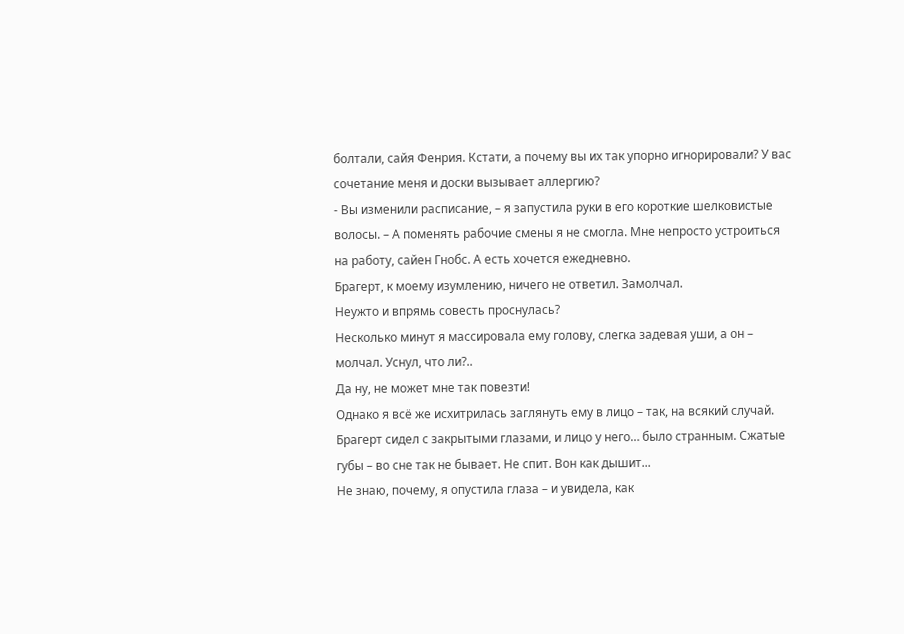болтали, сайя Фенрия. Кстати, а почему вы их так упорно игнорировали? У вас сочетание меня и доски вызывает аллергию?
- Вы изменили расписание, – я запустила руки в его короткие шелковистые волосы. – А поменять рабочие смены я не смогла. Мне непросто устроиться на работу, сайен Гнобс. А есть хочется ежедневно.
Брагерт, к моему изумлению, ничего не ответил. Замолчал.
Неужто и впрямь совесть проснулась?
Несколько минут я массировала ему голову, слегка задевая уши, а он – молчал. Уснул, что ли?..
Да ну, не может мне так повезти!
Однако я всё же исхитрилась заглянуть ему в лицо – так, на всякий случай.
Брагерт сидел с закрытыми глазами, и лицо у него… было странным. Сжатые губы – во сне так не бывает. Не спит. Вон как дышит...
Не знаю, почему, я опустила глаза – и увидела, как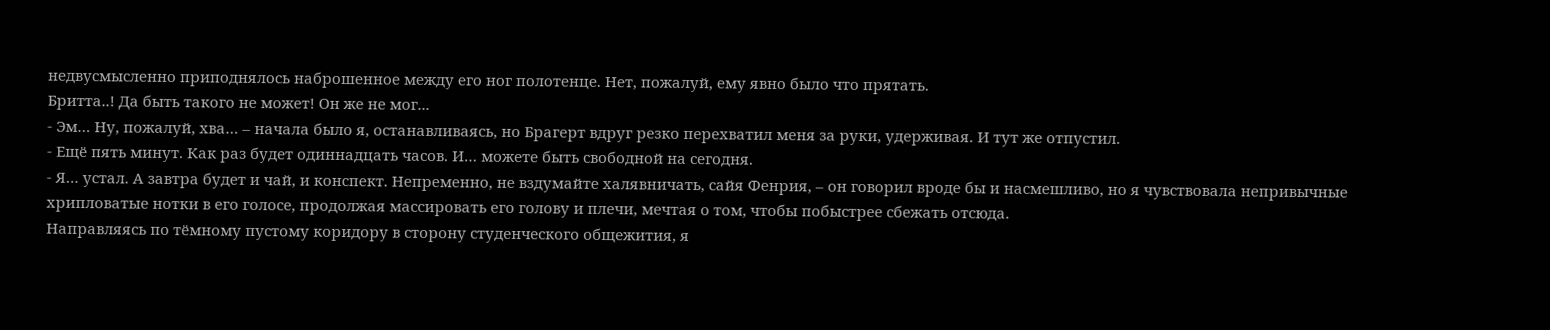недвусмысленно приподнялось наброшенное между его ног полотенце. Нет, пожалуй, ему явно было что прятать.
Бритта..! Да быть такого не может! Он же не мог...
- Эм… Ну, пожалуй, хва… – начала было я, останавливаясь, но Брагерт вдруг резко перехватил меня за руки, удерживая. И тут же отпустил.
- Ещё пять минут. Как раз будет одиннадцать часов. И… можете быть свободной на сегодня.
- Я… устал. А завтра будет и чай, и конспект. Непременно, не вздумайте халявничать, сайя Фенрия, – он говорил вроде бы и насмешливо, но я чувствовала непривычные хрипловатые нотки в его голосе, продолжая массировать его голову и плечи, мечтая о том, чтобы побыстрее сбежать отсюда.
Направляясь по тёмному пустому коридору в сторону студенческого общежития, я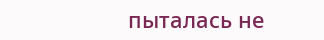пыталась не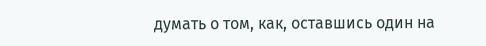думать о том, как, оставшись один на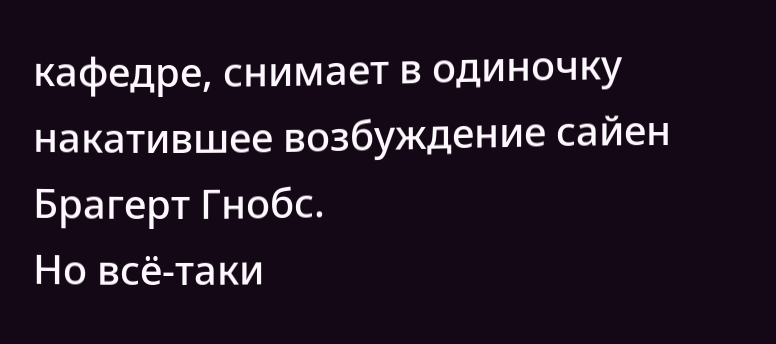кафедре, снимает в одиночку накатившее возбуждение сайен Брагерт Гнобс.
Но всё-таки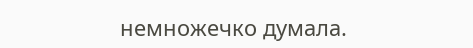немножечко думала.